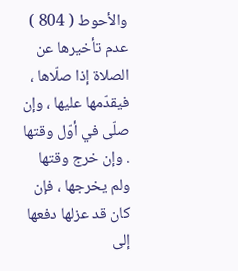والأحوط ( 804 ) عدم تأخيرها عن الصلاة إذا صلّاها ، فيقدّمها عليها ، وإن صلّى في أوّل وقتها . وإن خرج وقتها ولم يخرجها ، فإن كان قد عزلها دفعها إلى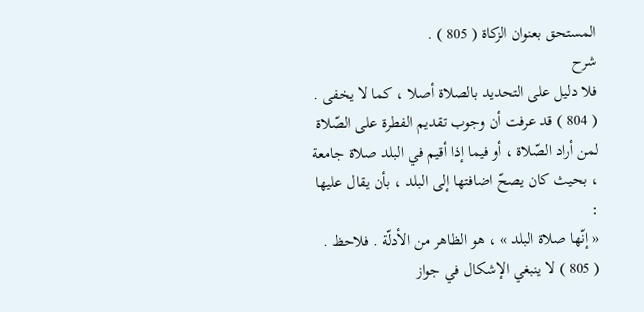المستحق بعنوان الزكاة ( 805 ) .
شرح
فلا دليل على التحديد بالصلاة أصلا ، كما لا يخفى .
( 804 ) قد عرفت أن وجوب تقديم الفطرة على الصّلاة لمن أراد الصّلاة ، أو فيما إذا أقيم في البلد صلاة جامعة ، بحيث كان يصحّ اضافتها إلى البلد ، بأن يقال عليها :
« إنّها صلاة البلد » ، هو الظاهر من الأدلّة . فلاحظ .
( 805 ) لا ينبغي الإشكال في جواز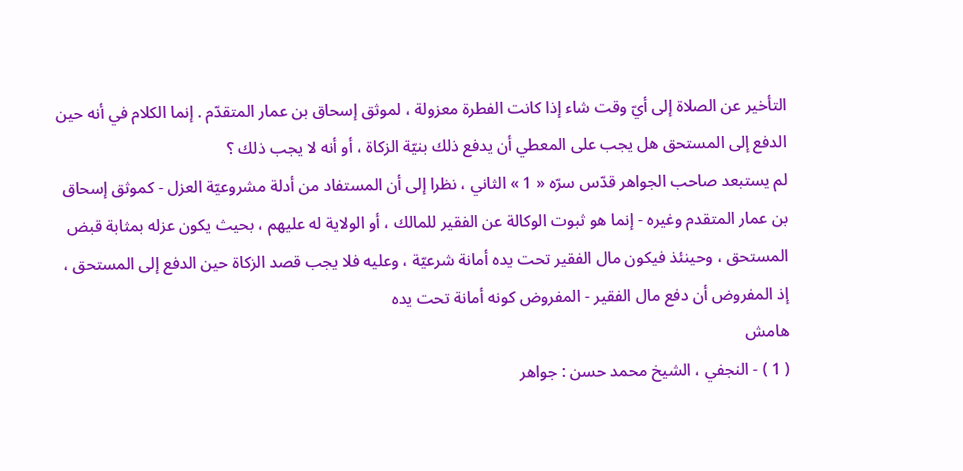التأخير عن الصلاة إلى أيّ وقت شاء إذا كانت الفطرة معزولة ، لموثق إسحاق بن عمار المتقدّم . إنما الكلام في أنه حين الدفع إلى المستحق هل يجب على المعطي أن يدفع ذلك بنيّة الزكاة ، أو أنه لا يجب ذلك ؟
لم يستبعد صاحب الجواهر قدّس سرّه « 1 » الثاني ، نظرا إلى أن المستفاد من أدلة مشروعيّة العزل - كموثق إسحاق بن عمار المتقدم وغيره - إنما هو ثبوت الوكالة عن الفقير للمالك ، أو الولاية له عليهم ، بحيث يكون عزله بمثابة قبض المستحق ، وحينئذ فيكون مال الفقير تحت يده أمانة شرعيّة ، وعليه فلا يجب قصد الزكاة حين الدفع إلى المستحق ، إذ المفروض أن دفع مال الفقير - المفروض كونه أمانة تحت يده
هامش
( 1 ) - النجفي ، الشيخ محمد حسن : جواهر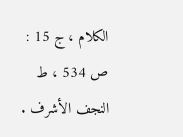الكلام ، ج 15 : ص 534 ، ط النجف الأشرف .